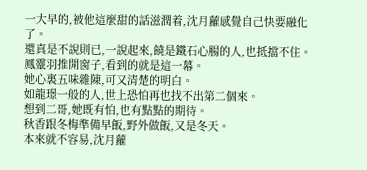一大早的,被他這麼甜的話滋潤着,沈月蘿感覺自己快要融化了。
還真是不說則已,一說起來,饒是鐵石心腸的人,也抵擋不住。
鳳靈羽推開窗子,看到的就是這一幕。
她心裏五味雜陳,可又清楚的明白。
如龍璟一般的人,世上恐怕再也找不出第二個來。
想到二哥,她既有怕,也有點點的期待。
秋香跟冬梅準備早飯,野外做飯,又是冬天。
本來就不容易,沈月蘿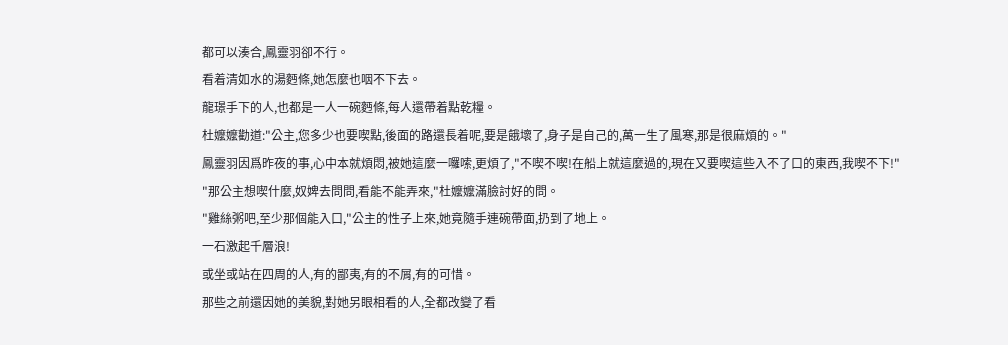都可以湊合,鳳靈羽卻不行。
看着清如水的湯麪條,她怎麼也咽不下去。
龍璟手下的人,也都是一人一碗麪條,每人還帶着點乾糧。
杜嬤嬤勸道:"公主,您多少也要喫點,後面的路還長着呢,要是餓壞了,身子是自己的,萬一生了風寒,那是很麻煩的。"
鳳靈羽因爲昨夜的事,心中本就煩悶,被她這麼一囉嗦,更煩了,"不喫不喫!在船上就這麼過的,現在又要喫這些入不了口的東西,我喫不下!"
"那公主想喫什麼,奴婢去問問,看能不能弄來,"杜嬤嬤滿臉討好的問。
"雞絲粥吧,至少那個能入口,"公主的性子上來,她竟隨手連碗帶面,扔到了地上。
一石激起千層浪!
或坐或站在四周的人,有的鄙夷,有的不屑,有的可惜。
那些之前還因她的美貌,對她另眼相看的人,全都改變了看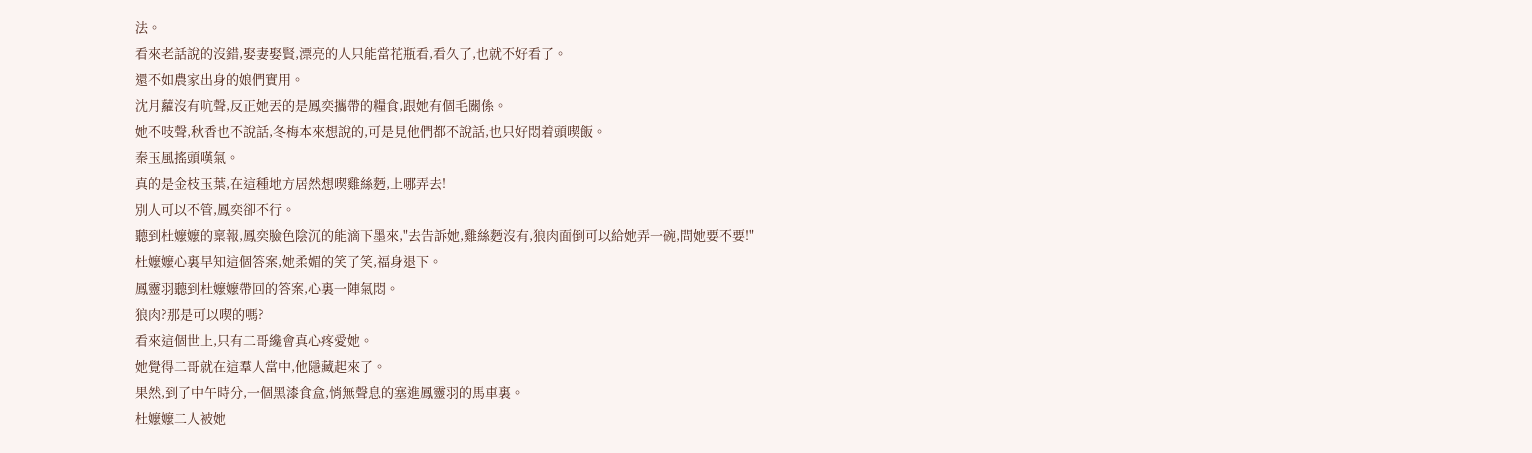法。
看來老話說的沒錯,娶妻娶賢,漂亮的人只能當花瓶看,看久了,也就不好看了。
還不如農家出身的娘們實用。
沈月蘿沒有吭聲,反正她丟的是鳳奕攜帶的糧食,跟她有個毛關係。
她不吱聲,秋香也不說話,冬梅本來想說的,可是見他們都不說話,也只好悶着頭喫飯。
秦玉風搖頭嘆氣。
真的是金枝玉葉,在這種地方居然想喫雞絲麪,上哪弄去!
別人可以不管,鳳奕卻不行。
聽到杜嬤嬤的稟報,鳳奕臉色陰沉的能滴下墨來,"去告訴她,雞絲麪沒有,狼肉面倒可以給她弄一碗,問她要不要!"
杜嬤嬤心裏早知這個答案,她柔媚的笑了笑,福身退下。
鳳靈羽聽到杜嬤嬤帶回的答案,心裏一陣氣悶。
狼肉?那是可以喫的嗎?
看來這個世上,只有二哥纔會真心疼愛她。
她覺得二哥就在這羣人當中,他隱藏起來了。
果然,到了中午時分,一個黑漆食盒,悄無聲息的塞進鳳靈羽的馬車裏。
杜嬤嬤二人被她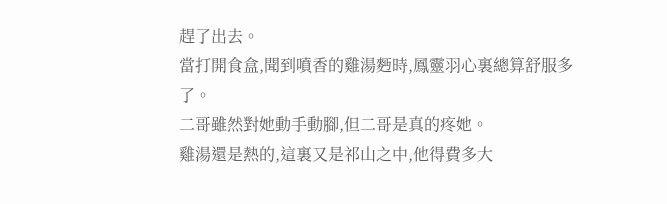趕了出去。
當打開食盒,聞到噴香的雞湯麪時,鳳靈羽心裏總算舒服多了。
二哥雖然對她動手動腳,但二哥是真的疼她。
雞湯還是熱的,這裏又是祁山之中,他得費多大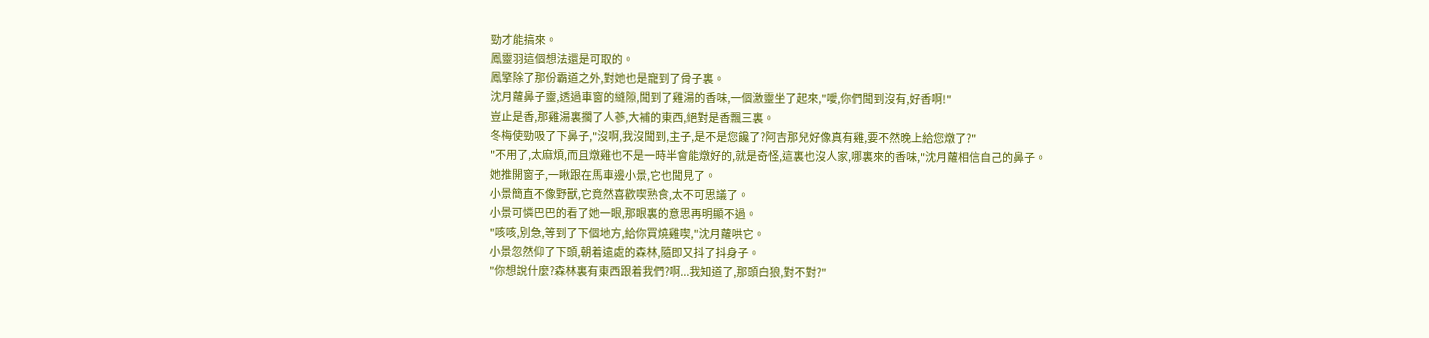勁才能搞來。
鳳靈羽這個想法還是可取的。
鳳擎除了那份霸道之外,對她也是寵到了骨子裏。
沈月蘿鼻子靈,透過車窗的縫隙,聞到了雞湯的香味,一個激靈坐了起來,"噯,你們聞到沒有,好香啊!"
豈止是香,那雞湯裏擱了人蔘,大補的東西,絕對是香飄三裏。
冬梅使勁吸了下鼻子,"沒啊,我沒聞到,主子,是不是您饞了?阿吉那兒好像真有雞,要不然晚上給您燉了?"
"不用了,太麻煩,而且燉雞也不是一時半會能燉好的,就是奇怪,這裏也沒人家,哪裏來的香味,"沈月蘿相信自己的鼻子。
她推開窗子,一瞅跟在馬車邊小景,它也聞見了。
小景簡直不像野獸,它竟然喜歡喫熟食,太不可思議了。
小景可憐巴巴的看了她一眼,那眼裏的意思再明顯不過。
"咳咳,別急,等到了下個地方,給你買燒雞喫,"沈月蘿哄它。
小景忽然仰了下頭,朝着遠處的森林,隨即又抖了抖身子。
"你想說什麼?森林裏有東西跟着我們?啊...我知道了,那頭白狼,對不對?"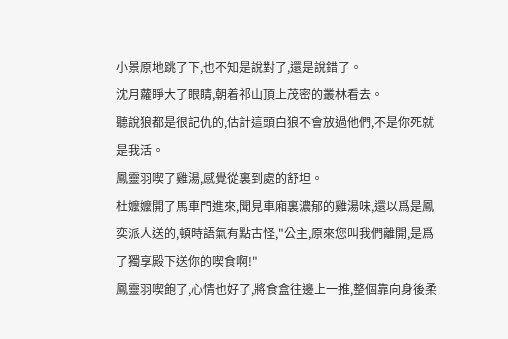小景原地跳了下,也不知是說對了,還是說錯了。
沈月蘿睜大了眼睛,朝着祁山頂上茂密的叢林看去。
聽說狼都是很記仇的,估計這頭白狼不會放過他們,不是你死就是我活。
鳳靈羽喫了雞湯,感覺從裏到處的舒坦。
杜嬤嬤開了馬車門進來,聞見車廂裏濃郁的雞湯味,還以爲是鳳奕派人送的,頓時語氣有點古怪,"公主,原來您叫我們離開,是爲了獨享殿下送你的喫食啊!"
鳳靈羽喫飽了,心情也好了,將食盒往邊上一推,整個靠向身後柔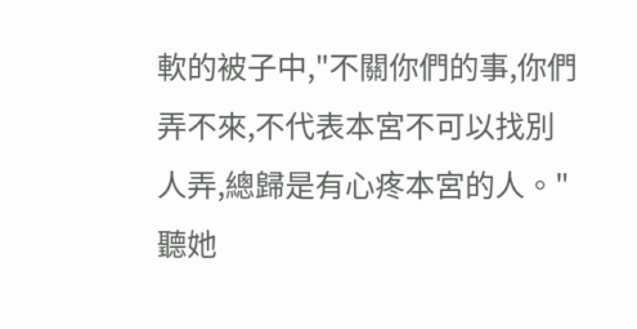軟的被子中,"不關你們的事,你們弄不來,不代表本宮不可以找別人弄,總歸是有心疼本宮的人。"
聽她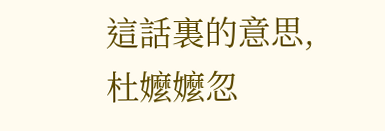這話裏的意思,杜嬤嬤忽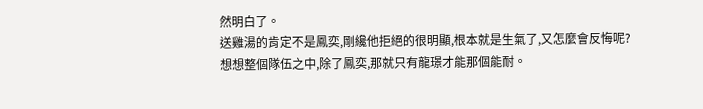然明白了。
送雞湯的肯定不是鳳奕,剛纔他拒絕的很明顯,根本就是生氣了,又怎麼會反悔呢?
想想整個隊伍之中,除了鳳奕,那就只有龍璟才能那個能耐。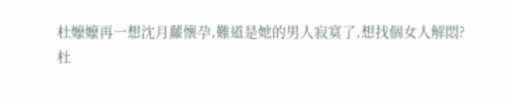杜嬤嬤再一想沈月蘿懷孕,難道是她的男人寂寞了,想找個女人解悶?
杜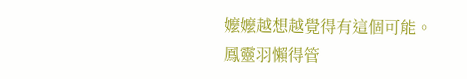嬤嬤越想越覺得有這個可能。
鳳靈羽懶得管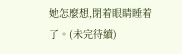她怎麼想,閉着眼睛睡着了。(未完待續)